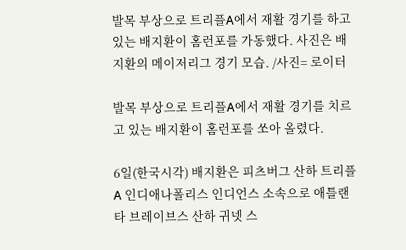발목 부상으로 트리플A에서 재활 경기를 하고 있는 배지환이 홈런포를 가동했다. 사진은 배지환의 메이저리그 경기 모습. /사진= 로이터

발목 부상으로 트리플A에서 재활 경기를 치르고 있는 배지환이 홈런포를 쏘아 올렸다.

6일(한국시각) 배지환은 피츠버그 산하 트리플A 인디애나폴리스 인디언스 소속으로 애틀랜타 브레이브스 산하 귀넷 스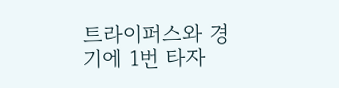트라이퍼스와 경기에 1번 타자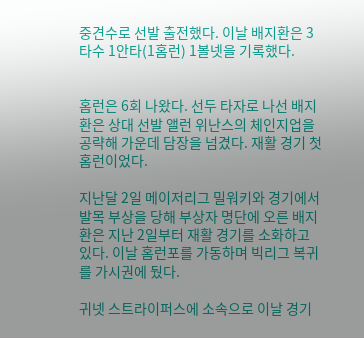중견수로 선발 출전했다. 이날 배지환은 3타수 1안타(1홈런) 1볼넷을 기록했다.


홈런은 6회 나왔다. 선두 타자로 나선 배지환은 상대 선발 앨런 위난스의 체인지업을 공략해 가운데 담장을 넘겼다. 재활 경기 첫 홈런이었다.

지난달 2일 메이저리그 밀워키와 경기에서 발목 부상을 당해 부상자 명단에 오른 배지환은 지난 2일부터 재활 경기를 소화하고 있다. 이날 홈런포를 가동하며 빅리그 복귀를 가시권에 뒀다.

귀넷 스트라이퍼스에 소속으로 이날 경기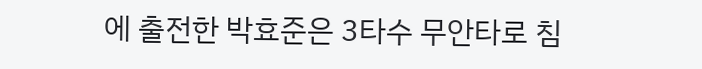에 출전한 박효준은 3타수 무안타로 침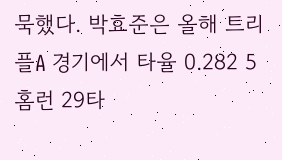묵했다. 박효준은 올해 트리플A 경기에서 타율 0.282 5홈런 29타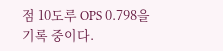점 10도루 OPS 0.798을 기록 중이다.